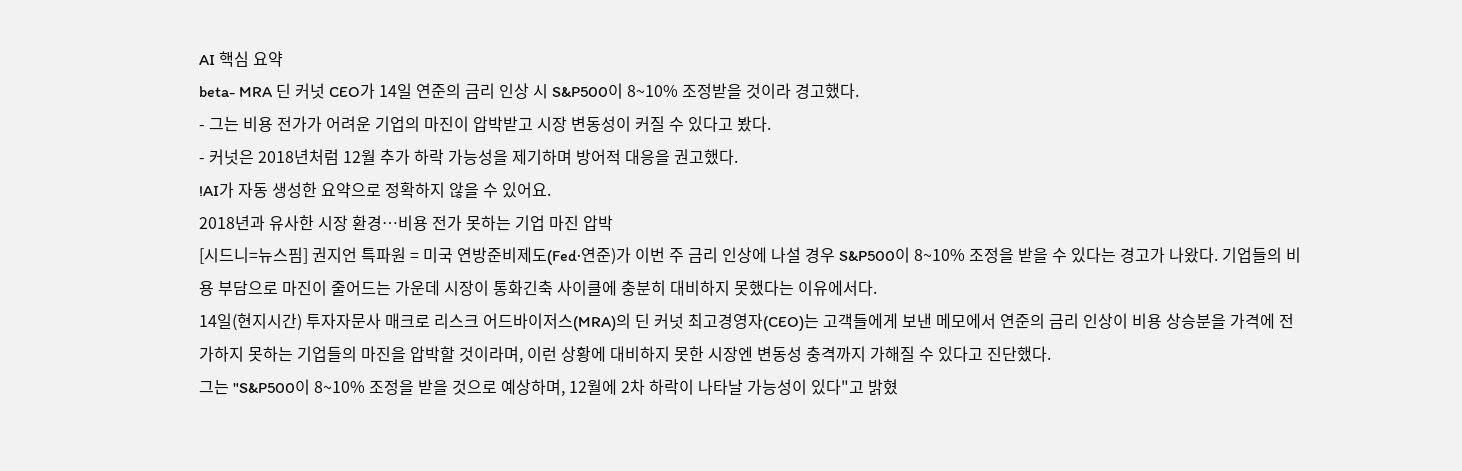AI 핵심 요약
beta- MRA 딘 커넛 CEO가 14일 연준의 금리 인상 시 S&P500이 8~10% 조정받을 것이라 경고했다.
- 그는 비용 전가가 어려운 기업의 마진이 압박받고 시장 변동성이 커질 수 있다고 봤다.
- 커넛은 2018년처럼 12월 추가 하락 가능성을 제기하며 방어적 대응을 권고했다.
!AI가 자동 생성한 요약으로 정확하지 않을 수 있어요.
2018년과 유사한 시장 환경…비용 전가 못하는 기업 마진 압박
[시드니=뉴스핌] 권지언 특파원 = 미국 연방준비제도(Fed·연준)가 이번 주 금리 인상에 나설 경우 S&P500이 8~10% 조정을 받을 수 있다는 경고가 나왔다. 기업들의 비용 부담으로 마진이 줄어드는 가운데 시장이 통화긴축 사이클에 충분히 대비하지 못했다는 이유에서다.
14일(현지시간) 투자자문사 매크로 리스크 어드바이저스(MRA)의 딘 커넛 최고경영자(CEO)는 고객들에게 보낸 메모에서 연준의 금리 인상이 비용 상승분을 가격에 전가하지 못하는 기업들의 마진을 압박할 것이라며, 이런 상황에 대비하지 못한 시장엔 변동성 충격까지 가해질 수 있다고 진단했다.
그는 "S&P500이 8~10% 조정을 받을 것으로 예상하며, 12월에 2차 하락이 나타날 가능성이 있다"고 밝혔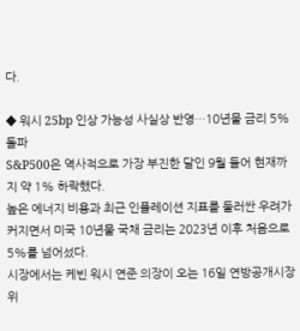다.

◆ 워시 25bp 인상 가능성 사실상 반영…10년물 금리 5% 돌파
S&P500은 역사적으로 가장 부진한 달인 9월 들어 현재까지 약 1% 하락했다.
높은 에너지 비용과 최근 인플레이션 지표를 둘러싼 우려가 커지면서 미국 10년물 국채 금리는 2023년 이후 처음으로 5%를 넘어섰다.
시장에서는 케빈 워시 연준 의장이 오는 16일 연방공개시장위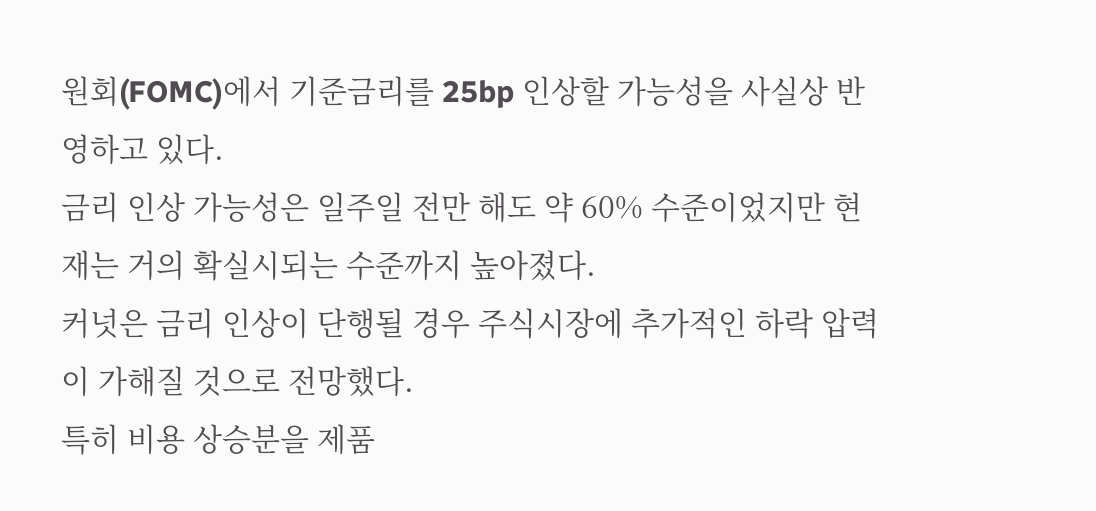원회(FOMC)에서 기준금리를 25bp 인상할 가능성을 사실상 반영하고 있다.
금리 인상 가능성은 일주일 전만 해도 약 60% 수준이었지만 현재는 거의 확실시되는 수준까지 높아졌다.
커넛은 금리 인상이 단행될 경우 주식시장에 추가적인 하락 압력이 가해질 것으로 전망했다.
특히 비용 상승분을 제품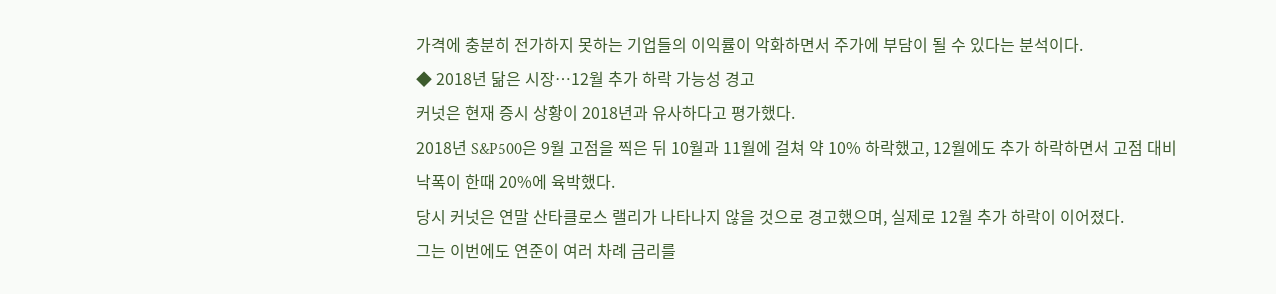가격에 충분히 전가하지 못하는 기업들의 이익률이 악화하면서 주가에 부담이 될 수 있다는 분석이다.
◆ 2018년 닮은 시장…12월 추가 하락 가능성 경고
커넛은 현재 증시 상황이 2018년과 유사하다고 평가했다.
2018년 S&P500은 9월 고점을 찍은 뒤 10월과 11월에 걸쳐 약 10% 하락했고, 12월에도 추가 하락하면서 고점 대비 낙폭이 한때 20%에 육박했다.
당시 커넛은 연말 산타클로스 랠리가 나타나지 않을 것으로 경고했으며, 실제로 12월 추가 하락이 이어졌다.
그는 이번에도 연준이 여러 차례 금리를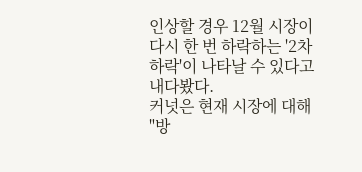인상할 경우 12월 시장이 다시 한 번 하락하는 '2차 하락'이 나타날 수 있다고 내다봤다.
커넛은 현재 시장에 대해 "방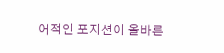어적인 포지션이 올바른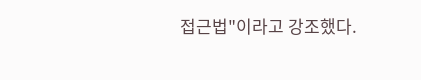접근법"이라고 강조했다.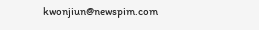kwonjiun@newspim.com